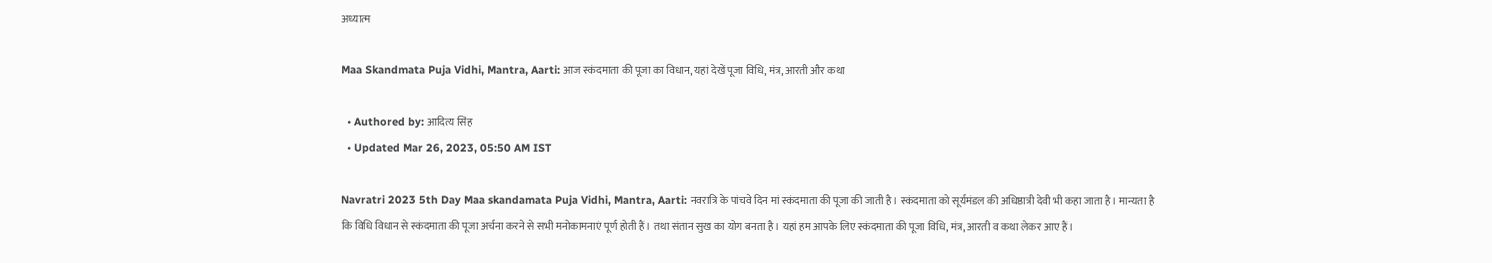अध्यात्म

Maa Skandmata Puja Vidhi, Mantra, Aarti: आज स्कंदमाता की पूजा का विधान, यहां देखें पूजा विधि, मंत्र, आरती और कथा

  • Authored by: आदित्य सिंह
  • Updated Mar 26, 2023, 05:50 AM IST

Navratri 2023 5th Day Maa skandamata Puja Vidhi, Mantra, Aarti: नवरात्रि के पांचवे दिन मां स्कंदमाता की पूजा की जाती है। स्कंदमाता को सूर्यमंडल की अधिष्ठात्री देवी भी कहा जाता है। मान्यता है कि विधि विधान से स्कंदमाता की पूजा अर्चना करने से सभी मनोकामनाएं पूर्ण होती हैं। तथा संतान सुख का योग बनता है। यहां हम आपके लिए स्कंदमाता की पूजा विधि, मंत्र, आरती व कथा लेकर आए हैं।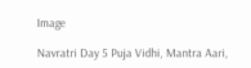Image

Navratri Day 5 Puja Vidhi, Mantra Aari,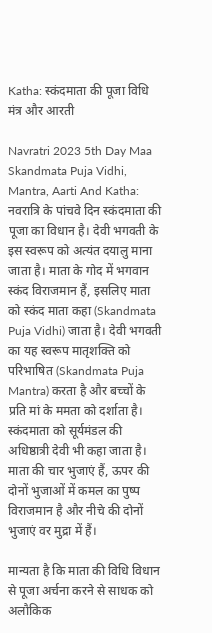Katha: स्कंदमाता की पूजा विधि मंत्र और आरती

Navratri 2023 5th Day Maa Skandmata Puja Vidhi, Mantra, Aarti And Katha: नवरात्रि के पांचवे दिन स्कंदमाता की पूजा का विधान है। देवी भगवती के इस स्वरूप को अत्यंत दयालु माना जाता है। माता के गोद में भगवान स्कंद विराजमान हैं, इसलिए माता को स्कंद माता कहा (Skandmata Puja Vidhi) जाता है। देवी भगवती का यह स्वरूप मातृशक्ति को परिभाषित (Skandmata Puja Mantra) करता है और बच्चों के प्रति मां के ममता को दर्शाता है। स्कंदमाता को सूर्यमंडल की अधिष्ठात्री देवी भी कहा जाता है। माता की चार भुजाएं हैं, ऊपर की दोनों भुजाओं में कमल का पुष्प विराजमान है और नीचे की दोनों भुजाएं वर मुद्रा में हैं।

मान्यता है कि माता की विधि विधान से पूजा अर्चना करने से साधक को अलौकिक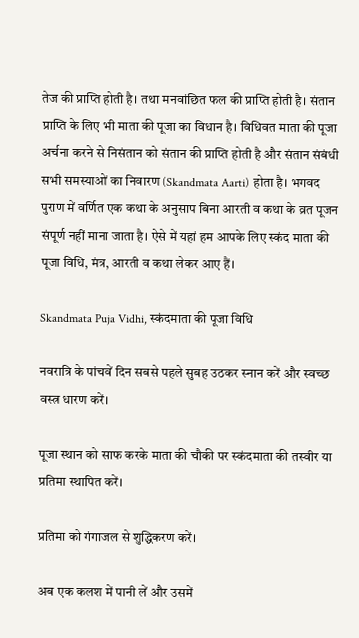तेज की प्राप्ति होती है। तथा मनवांछित फल की प्राप्ति होती है। संतान प्राप्ति के लिए भी माता की पूजा का विधान है। विधिवत माता की पूजा अर्चना करने से निसंतान को संतान की प्राप्ति होती है और संतान संबंधी सभी समस्याओं का निवारण (Skandmata Aarti) होता है। भगवद पुराण में वर्णित एक कथा के अनुसाप बिना आरती व कथा के व्रत पूजन संपूर्ण नहीं माना जाता है। ऐसे में यहां हम आपके लिए स्कंद माता की पूजा विधि, मंत्र, आरती व कथा लेकर आए हैं।

Skandmata Puja Vidhi, स्कंदमाता की पूजा विधि

नवरात्रि के पांचवें दिन सबसे पहले सुबह उठकर स्‍नान करें और स्‍वच्‍छ वस्‍त्र धारण करें।

पूजा स्‍थान को साफ करके माता की चौकी पर स्‍कंदमाता की तस्‍वीर या प्रतिमा स्‍थापित करें।

प्रतिमा को गंगाजल से शुद्धिकरण करें।

अब एक कलश में पानी लें और उसमें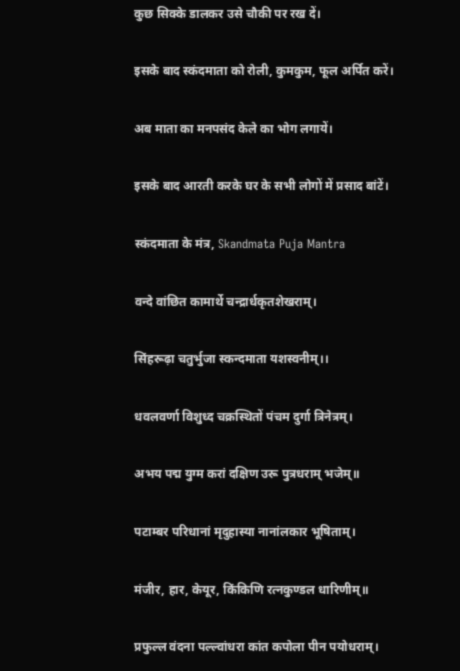कुछ सिक्‍के डालकर उसे चौकी पर रख दें।

इसके बाद स्‍कंदमाता को रोली, कुमकुम, फूल अर्पित करें।

अब माता का मनपसंद केले का भोग लगायें।

इसके बाद आरती करके घर के सभी लोगों में प्रसाद बांटें।

स्कंदमाता के मंत्र, Skandmata Puja Mantra

वन्दे वांछित कामार्थे चन्द्रार्धकृतशेखराम्।

सिंहरूढ़ा चतुर्भुजा स्कन्दमाता यशस्वनीम्।।

धवलवर्णा विशुध्द चक्रस्थितों पंचम दुर्गा त्रिनेत्रम्।

अभय पद्म युग्म करां दक्षिण उरू पुत्रधराम् भजेम्॥

पटाम्बर परिधानां मृदुहास्या नानांलकार भूषिताम्।

मंजीर, हार, केयूर, किंकिणि रत्नकुण्डल धारिणीम्॥

प्रफुल्ल वंदना पल्ल्वांधरा कांत कपोला पीन पयोधराम्।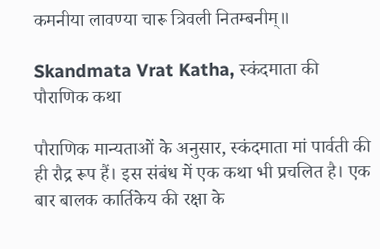कमनीया लावण्या चारू त्रिवली नितम्बनीम्॥

Skandmata Vrat Katha, स्‍कंदमाता की पौराणिक कथा

पौराणिक मान्‍यताओं के अनुसार, स्‍कंदमाता मां पार्वती की ही रौद्र रूप हैं। इस संबंध में एक कथा भी प्रचलित है। एक बार बालक कार्तिकेय की रक्षा के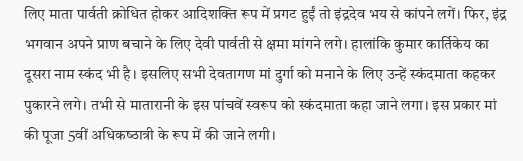लिए माता पार्वती क्रोधित होकर आदिशक्ति रूप में प्रगट हुईं तो इंद्रदेव भय से कांपने लगें। फिर, इंद्र भगवान अपने प्राण बचाने के लिए देवी पार्वती से क्षमा मांगने लगे। हालांकि कुमार कार्तिकेय का दूसरा नाम स्‍कंद भी है। इसलिए सभी देवतागण मां दुर्गा को मनाने के लिए उन्‍हें स्‍कंदमाता कहकर पुकारने लगे। तभी से मातारानी के इस पांचवें स्‍वरूप को स्‍कंदमाता कहा जाने लगा। इस प्रकार मां की पूजा 5वीं अधिकष्‍ठात्री के रूप में की जाने लगी।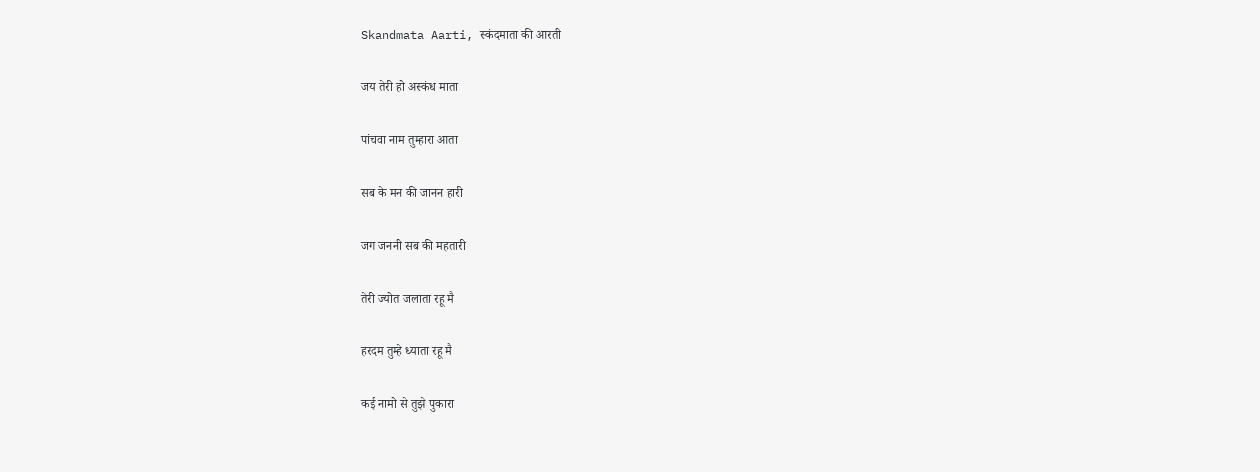Skandmata Aarti, स्कंदमाता की आरती

जय तेरी हो अस्कंध माता

पांचवा नाम तुम्हारा आता

सब के मन की जानन हारी

जग जननी सब की महतारी

तेरी ज्योत जलाता रहू मै

हरदम तुम्हे ध्याता रहू मै

कई नामो से तुझे पुकारा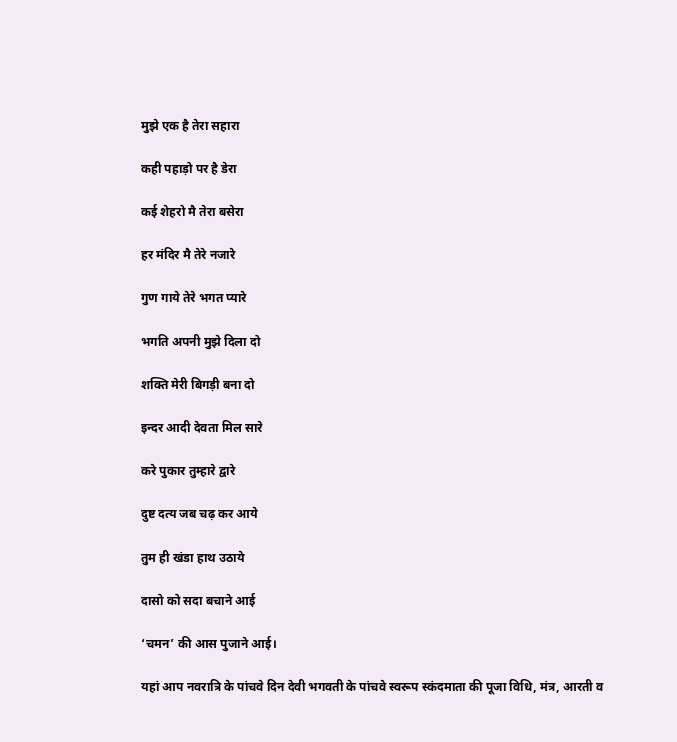मुझे एक है तेरा सहारा

कही पहाड़ो पर है डेरा

कई शेहरो मै तेरा बसेरा

हर मंदिर मै तेरे नजारे

गुण गाये तेरे भगत प्यारे

भगति अपनी मुझे दिला दो

शक्ति मेरी बिगड़ी बना दो

इन्दर आदी देवता मिल सारे

करे पुकार तुम्हारे द्वारे

दुष्ट दत्य जब चढ़ कर आये

तुम ही खंडा हाथ उठाये

दासो को सदा बचाने आई

‘चमन’ की आस पुजाने आई।

यहां आप नवरात्रि के पांचवे दिन देवी भगवती के पांचवे स्वरूप स्कंदमाता की पूजा विधि, मंत्र, आरती व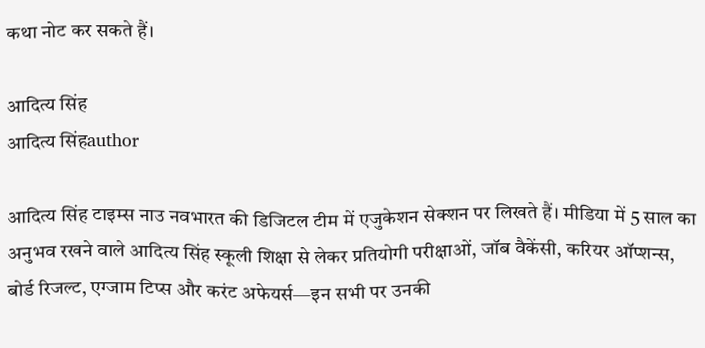कथा नोट कर सकते हैं।

आदित्य सिंह
आदित्य सिंहauthor

आदित्य सिंह टाइम्स नाउ नवभारत की डिजिटल टीम में एजुकेशन सेक्शन पर लिखते हैं। मीडिया में 5 साल का अनुभव रखने वाले आदित्य सिंह स्कूली शिक्षा से लेकर प्रतियोगी परीक्षाओं, जॉब वैकेंसी, करियर ऑप्शन्स, बोर्ड रिजल्ट, एग्जाम टिप्स और करंट अफेयर्स—इन सभी पर उनकी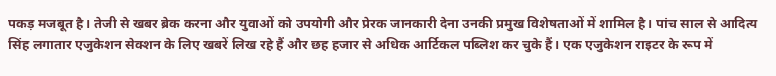पकड़ मजबूत है। तेजी से खबर ब्रेक करना और युवाओं को उपयोगी और प्रेरक जानकारी देना उनकी प्रमुख विशेषताओं में शामिल है। पांच साल से आदित्य सिंह लगातार एजुकेशन सेक्शन के लिए खबरें लिख रहे हैं और छह हजार से अधिक आर्टिकल पब्लिश कर चुके हैं। एक एजुकेशन राइटर के रूप में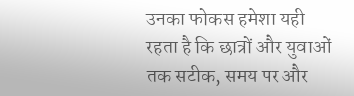उनका फोकस हमेशा यही रहता है कि छात्रों और युवाओं तक सटीक, समय पर और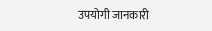उपयोगी जानकारी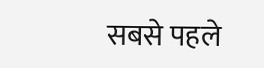सबसे पहले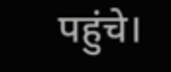पहुंचे।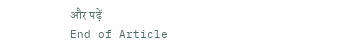और पढ़ें
End of Article